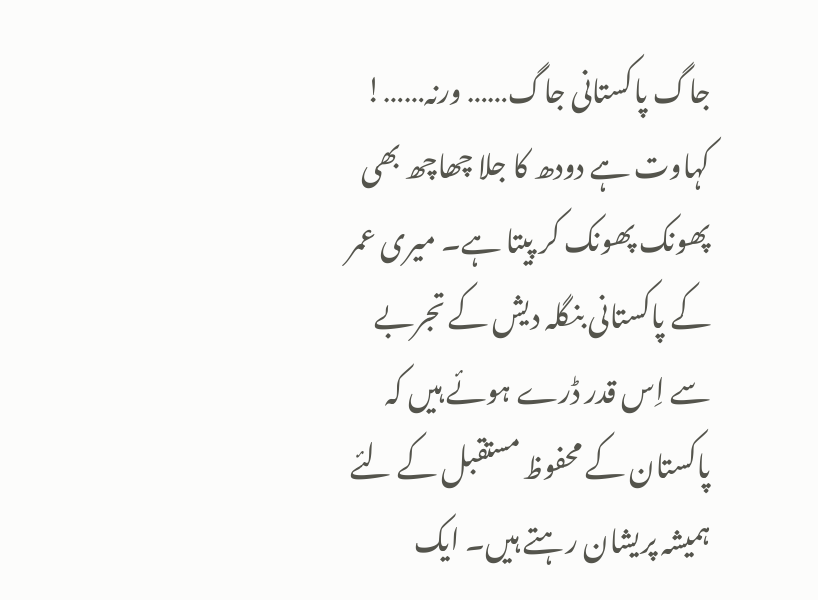جاگ پاکستانی جاگ…… ورنہ……!
کہاوت ہے دودھ کا جلا چھاچھ بھی پھونک پھونک کر پیتا ہے۔ میری عمر کے پاکستانی بنگلہ دیش کے تجربے سے اِس قدر ڈرے ہوئے ہیں کہ پاکستان کے محفوظ مستقبل کے لئے ہمیشہ پریشان رہتے ہیں۔ ایک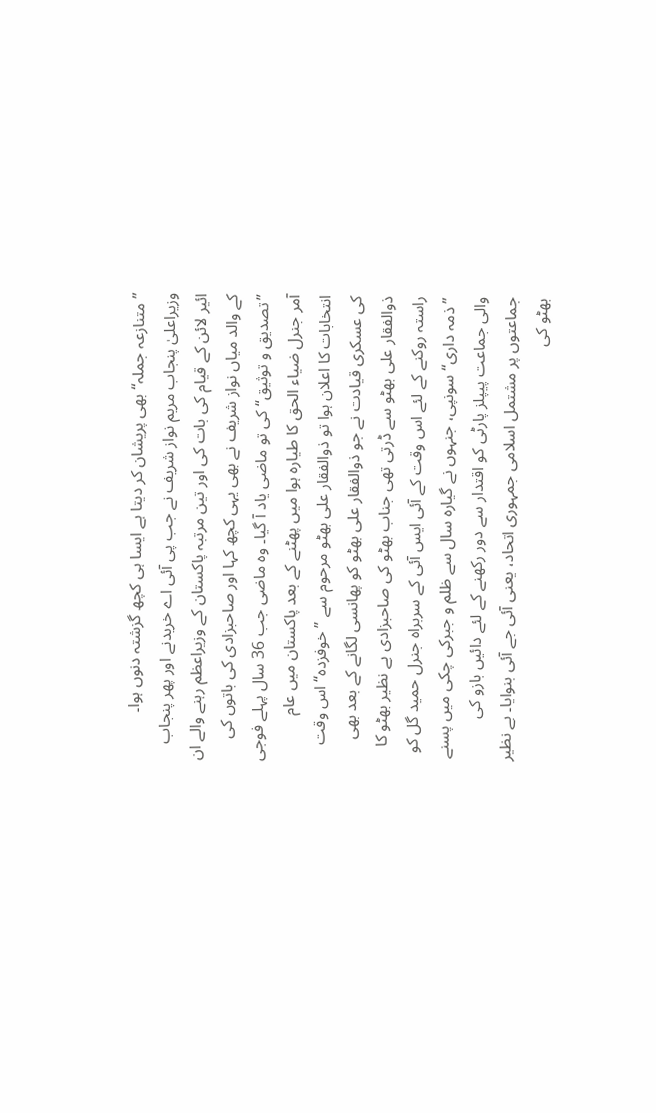”متنازعہ جملہ“ بھی پریشان کر دیتا ہے ایسا ہی کچھ گزشتہ دنوں ہوا۔ وزیراعلیٰ پنجاب مریم نواز شریف نے جب پی آئی اے خریدنے اور پھر پنجاب ائیر لائن کے قیام کی بات کی اور تین مرتبہ پاکستان کے وزیراعظم رہنے والے ان کے والد میاں نواز شریف نے بھی یہی کچھ کہا اور صاحبزادی کی باتوں کی ”تصدیق و توثیق“ کی تو ماضی یاد آ گیا۔ وہ ماضی جب 36 سال پہلے فوجی آمر جنرل ضیاء الحق کا طیارہ ہوا میں پھٹنے کے بعد پاکستان میں عام انتخابات کا اعلان ہوا تو ذوالفقار علی بھٹو مرحوم سے ”خوفزدہ“ اس وقت کی عسکری قیادت نے جو ذوالفقار علی بھٹو کو پھانسی لگانے کے بعد بھی ذوالفقار علی بھٹو سے ڈرتی تھی جناب بھٹو کی صاحبزادی بے نظیر بھٹو کا راستہ روکنے کے لئے اس وقت کے آئی ایس آئی کے سربراہ جنرل حمید گل کو ”ذمہ داری“ سونپی، جنہوں نے گیارہ سال سے ظلم و جبرکی چکی میں پسنے والی جماعت پیپلز پارٹی کو اقتدار سے دور رکھنے کے لئے دائیں بازو کی جماعتوں پر مشتمل اسلامی جمہوری اتحاد، یعنی آئی جے آئی بنوایا۔ بے نظیر بھٹو کی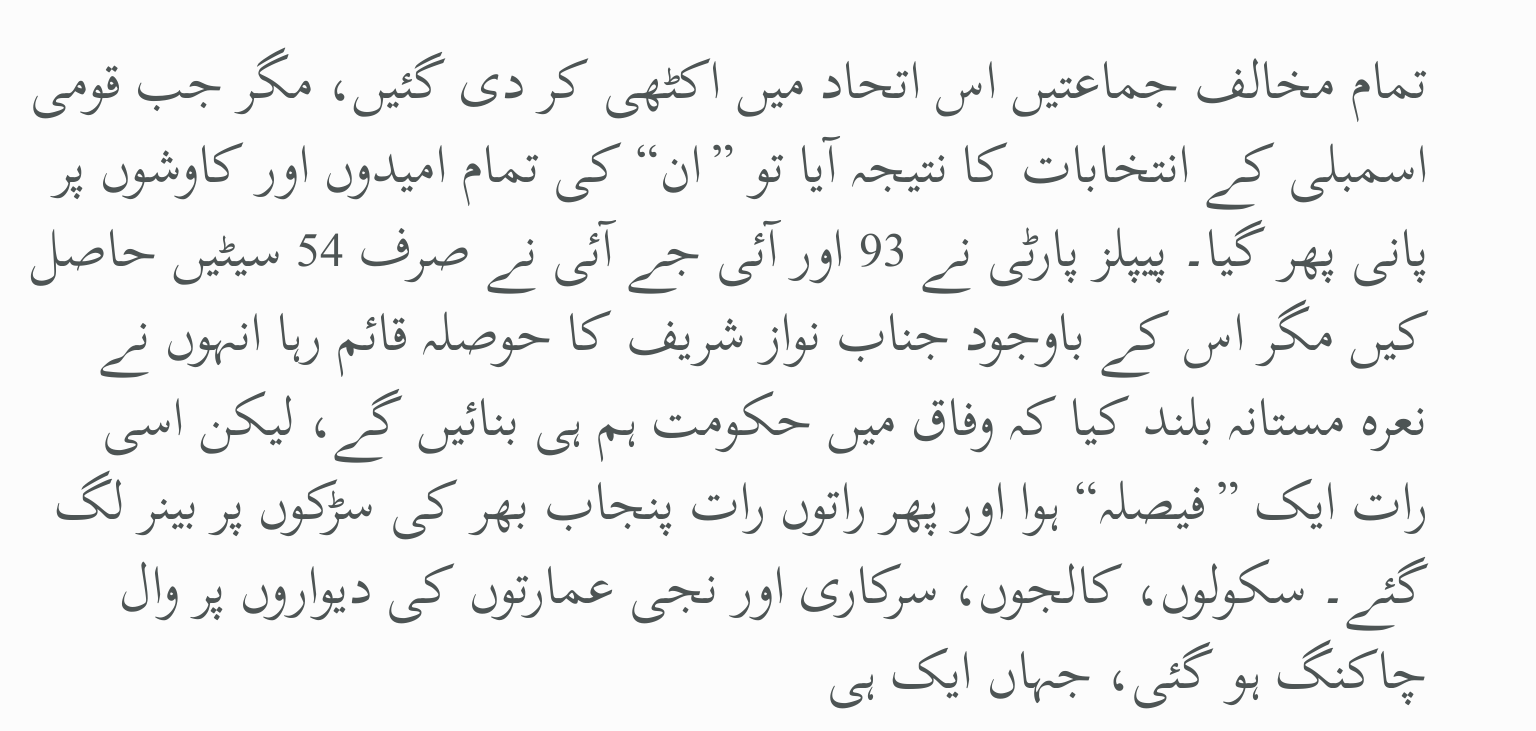تمام مخالف جماعتیں اس اتحاد میں اکٹھی کر دی گئیں، مگر جب قومی اسمبلی کے انتخابات کا نتیجہ آیا تو ”ان“ کی تمام امیدوں اور کاوشوں پر پانی پھر گیا۔ پیپلز پارٹی نے 93 اور آئی جے آئی نے صرف 54 سیٹیں حاصل کیں مگر اس کے باوجود جناب نواز شریف کا حوصلہ قائم رہا انہوں نے نعرہ مستانہ بلند کیا کہ وفاق میں حکومت ہم ہی بنائیں گے، لیکن اسی رات ایک ”فیصلہ“ ہوا اور پھر راتوں رات پنجاب بھر کی سڑکوں پر بینر لگ گئے۔ سکولوں، کالجوں، سرکاری اور نجی عمارتوں کی دیواروں پر وال چاکنگ ہو گئی، جہاں ایک ہی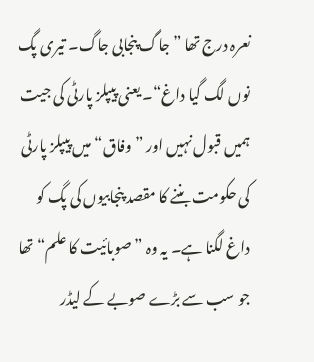نعرہ درج تھا ”جاگ پنجابی جاگ۔ تیری پگ نوں لگ گیا داغ“۔ یعنی پیپلز پارٹی کی جیت ہمیں قبول نہیں اور ”وفاق“ میں پیپلز پارٹی کی حکومت بننے کا مقصد پنجابیوں کی پگ کو داغ لگنا ہے۔ یہ وہ ”صوبائیت کا علم“ تھا جو سب سے بڑے صوبے کے لیڈر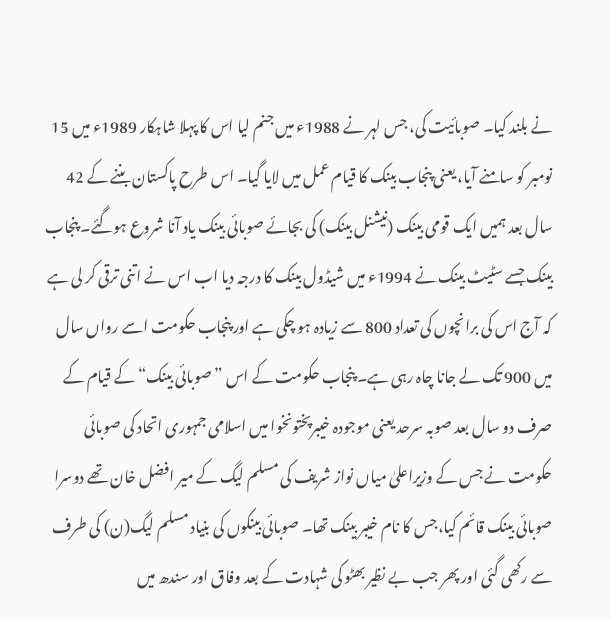نے بلند کیا۔ صوبائیت کی، جس لہر نے 1988ء میں جنم لیا اس کا پہلا شاہکار 1989ء میں 15 نومبر کو سامنے آیا، یعنی پنجاب بینک کا قیام عمل میں لایا گیا۔ اس طرح پاکستان بننے کے 42 سال بعد ہمیں ایک قومی بینک (نیشنل بینک) کی بجائے صوبائی بینک یاد آنا شروع ہوگئے۔ پنجاب بینک جسے سٹیٹ بینک نے 1994ء میں شیڈول بینک کا درجہ دیا اب اس نے اتنی ترقی کر لی ہے کہ آج اس کی برانچوں کی تعداد 800 سے زیادہ ہو چکی ہے اور پنجاب حکومت اسے رواں سال میں 900 تک لے جانا چاہ رہی ہے۔ پنجاب حکومت کے اس ”صوبائی بینک“ کے قیام کے صرف دو سال بعد صوبہ سرحد یعنی موجودہ خیبرپختونخوا میں اسلامی جمہوری اتحاد کی صوبائی حکومت نے جس کے وزیراعلیٰ میاں نواز شریف کی مسلم لیگ کے میر افضل خان تھے دوسرا صوبائی بینک قائم کیا،جس کا نام خیبر بینک تھا۔ صوبائی بینکوں کی بنیاد مسلم لیگ(ن) کی طرف سے رکھی گئی اور پھر جب بے نظیر بھٹو کی شہادت کے بعد وفاق اور سندھ میں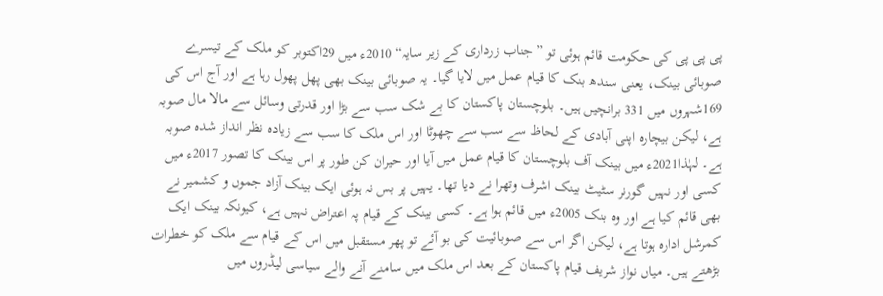پی پی پی کی حکومت قائم ہوئی تو ”جناب زرداری کے زیر سایہ“ 2010ء میں 29اکتوبر کو ملک کے تیسرے صوبائی بینک، یعنی سندھ بنک کا قیام عمل میں لایا گیا۔ یہ صوبائی بینک بھی پھل پھول رہا ہے اور آج اس کی 169شہروں میں 331 برانچیں ہیں۔ بلوچستان پاکستان کا بے شک سب سے بڑا اور قدرتی وسائل سے مالا مال صوبہ ہے، لیکن بیچارہ اپنی آبادی کے لحاظ سے سب سے چھوٹا اور اس ملک کا سب سے زیادہ نظر انداز شدہ صوبہ ہے۔ لہٰذا2021ء میں بینک آف بلوچستان کا قیام عمل میں آیا اور حیران کن طور پر اس بینک کا تصور 2017ء میں کسی اور نہیں گورنر سٹیٹ بینک اشرف وتھرا نے دیا تھا۔ یہیں پر بس نہ ہوئی ایک بینک آزاد جموں و کشمیر نے بھی قائم کیا ہے اور وہ بنک 2005ء میں قائم ہوا ہے۔ کسی بینک کے قیام پہ اعتراض نہیں ہے، کیونکہ بینک ایک کمرشل ادارہ ہوتا ہے، لیکن اگر اس سے صوبائیت کی بو آئے تو پھر مستقبل میں اس کے قیام سے ملک کو خطرات بڑھتے ہیں۔ میاں نواز شریف قیام پاکستان کے بعد اس ملک میں سامنے آنے والے سیاسی لیڈروں میں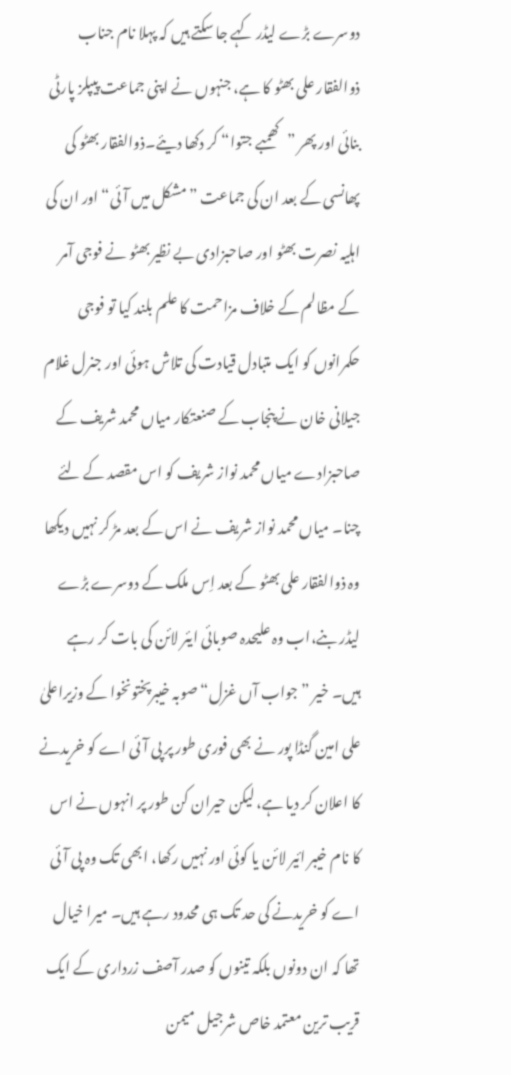دوسرے بڑے لیڈر کہے جا سکتے ہیں کہ پہلا نام جناب ذوالفقار علی بھٹو کا ہے، جنہوں نے اپنی جماعت پیپلز پارٹی بنائی اور پھر ”کھمبے جتوا“ کر دکھا دیئے۔ذوالفقار بھٹو کی پھانسی کے بعد ان کی جماعت ”مشکل میں آئی“ اور ان کی اہلیہ نصرت بھٹو اور صاحبزادی بے نظیر بھٹو نے فوجی آمر کے مظالم کے خلاف مزاحمت کا علم بلند کیا تو فوجی حکمرانوں کو ایک متبادل قیادت کی تلاش ہوئی اور جنرل غلام جیلانی خان نے پنجاب کے صنعتکار میاں محمد شریف کے صاحبزادے میاں محمد نواز شریف کو اس مقصد کے لئے چنا۔ میاں محمد نواز شریف نے اس کے بعد مڑ کر نہیں دیکھا وہ ذوالفقار علی بھٹو کے بعد اِس ملک کے دوسرے بڑے لیڈر بنے،اب وہ علیحدہ صوبائی ایئر لائن کی بات کر رہے ہیں۔ خیر ”جواب آں غزل“ صوبہ خیبرپختونخوا کے وزیراعلیٰ علی امین گنڈا پور نے بھی فوری طور پر پی آئی اے کو خریدنے کا اعلان کر دیا ہے، لیکن حیران کن طور پر انہوں نے اس کا نام خیبر ائیر لائن یا کوئی اور نہیں رکھا، ابھی تک وہ پی آئی اے کو خریدنے کی حد تک ہی محدود رہے ہیں۔ میرا خیال تھا کہ ان دونوں بلکہ تینوں کو صدر آصف زرداری کے ایک قریب ترین معتمد خاص شرجیل میمن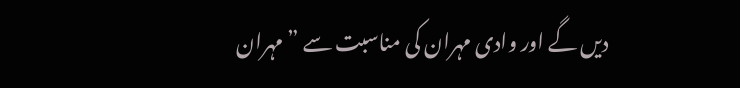دیں گے اور وادی مہران کی مناسبت سے ”مہران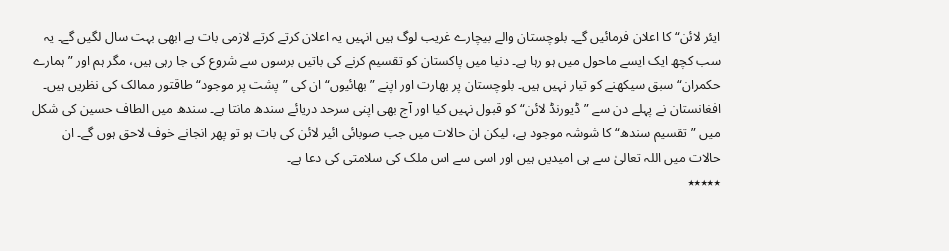ایئر لائن“ کا اعلان فرمائیں گے۔ بلوچستان والے بیچارے غریب لوگ ہیں انہیں یہ اعلان کرتے کرتے لازمی بات ہے ابھی بہت سال لگیں گے۔ یہ سب کچھ ایک ایسے ماحول میں ہو رہا ہے۔ دنیا میں پاکستان کو تقسیم کرنے کی باتیں برسوں سے شروع کی جا رہی ہیں، مگر ہم اور ”ہمارے حکمران“ سبق سیکھنے کو تیار نہیں ہیں۔ بلوچستان پر بھارت اور اپنے ”بھائیوں“ ان کی ”پشت پر موجود“ طاقتور ممالک کی نظریں ہیں۔ افغانستان نے پہلے دن سے ”ڈیورنڈ لائن“ کو قبول نہیں کیا اور آج بھی اپنی سرحد دریائے سندھ مانتا ہے۔ سندھ میں الطاف حسین کی شکل میں ”تقسیم سندھ“ کا شوشہ موجود ہے، لیکن ان حالات میں جب صوبائی ائیر لائن کی بات ہو تو پھر انجانے خوف لاحق ہوں گے۔ ان حالات میں اللہ تعالیٰ سے ہی امیدیں ہیں اور اسی سے اس ملک کی سلامتی کی دعا ہے۔
٭٭٭٭٭